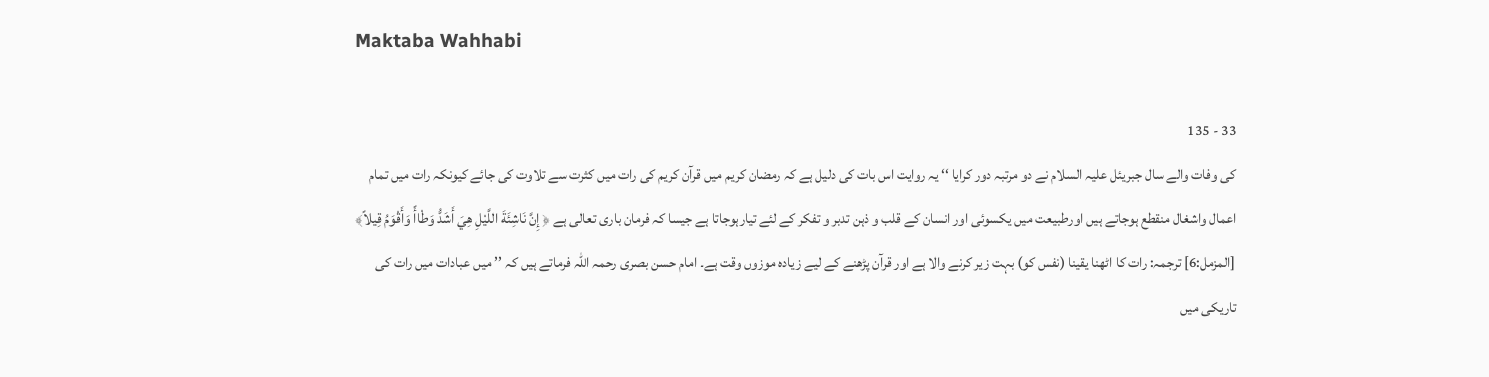Maktaba Wahhabi

33 - 135
کی وفات والے سال جبریئل علیہ السلام نے دو مرتبہ دور کرایا ‘‘ یہ روایت اس بات کی دلیل ہے کہ رمضان کریم میں قرآن کریم کی رات میں کثرت سے تلاوت کی جائے کیونکہ رات میں تمام اعمال واشغال منقطع ہوجاتے ہیں اورطبیعت میں یکسوئی اور انسان کے قلب و ذہن تدبر و تفکر کے لئے تیارہوجاتا ہے جیسا کہ فرمان باری تعالی ہے ﴿ إِنَّ نَاشِئَةَ اللَّيْلِ هِيَ أَشَدُّ وَطْاأً وَأَقْوَمُ قِيلاً﴾ [المزمل:6] ترجمہ: رات کا اٹھنا یقینا (نفس کو) بہت زیر کرنے والا ہے اور قرآن پڑھنے کے لیے زیادہ موزوں وقت ہے۔ امام حسن بصری رحمہ اللہ فرماتے ہیں کہ ’’ میں عبادات میں رات کی تاریکی میں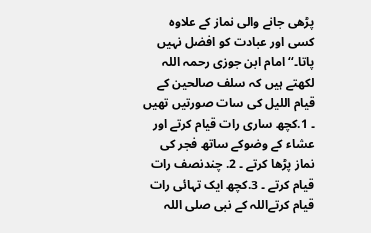پڑھی جانے والی نماز کے علاوہ کسی اور عبادت کو افضل نہیں پاتا۔‘‘ امام ابن جوزی رحمہ اللہ لکھتے ہیں کہ سلف صالحین کے قیام اللیل کی سات صورتیں تھیں ۔ 1.کچھ ساری رات قیام کرتے اور عشاء کے وضوکے ساتھ فجر کی نماز پڑھا کرتے ۔ 2. چندنصف رات قیام کرتے ۔ 3.کچھ ایک تہائی رات قیام کرتےاللہ کے نبی صلی اللہ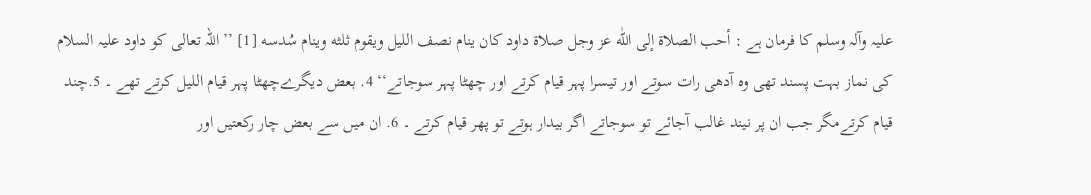علیہ وآلہ وسلم کا فرمان ہے : أحب الصلاة إلى اللّٰه عز وجل صلاة داود كان ينام نصف الليل ويقوم ثلثه وينام سُدسه [1] ’’اللہ تعالی کو داود علیہ السلام کی نماز بہت پسند تھی وہ آدھی رات سوتے اور تیسرا پہر قیام کرتے اور چھٹا پہر سوجاتے‘‘ 4. بعض دیگرےچھٹا پہر قیام اللیل کرتے تھے ۔ 5.چند قیام کرتےمگر جب ان پر نیند غالب آجائے تو سوجاتے اگر بیدار ہوتے تو پھر قیام کرتے ۔ 6. ان میں سے بعض چار رکعتیں اور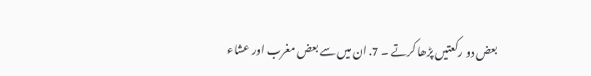بعض دو رکعتیں پڑھا کرتے ۔ 7. ان میں سے بعض مغرب اور عشاء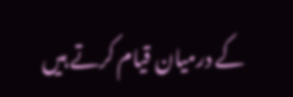کے درمیان قیام کرتے ہیں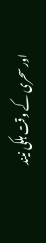اور سحری کے وقت ہلکی نیند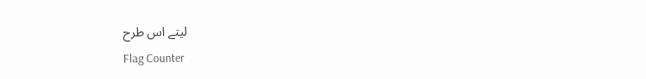لیتے اس طرح
Flag Counter